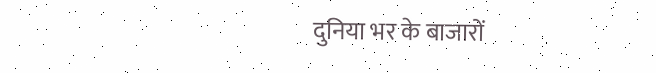दुनिया भर के बाजारों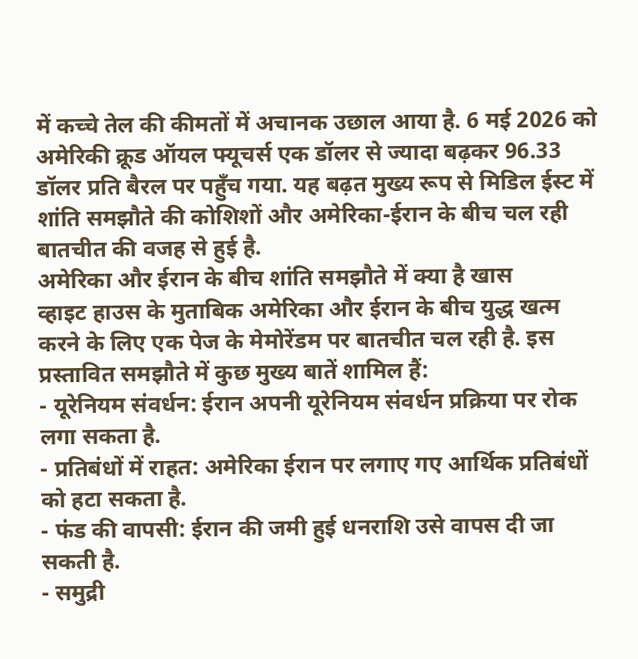में कच्चे तेल की कीमतों में अचानक उछाल आया है. 6 मई 2026 को अमेरिकी क्रूड ऑयल फ्यूचर्स एक डॉलर से ज्यादा बढ़कर 96.33 डॉलर प्रति बैरल पर पहुँच गया. यह बढ़त मुख्य रूप से मिडिल ईस्ट में शांति समझौते की कोशिशों और अमेरिका-ईरान के बीच चल रही बातचीत की वजह से हुई है.
अमेरिका और ईरान के बीच शांति समझौते में क्या है खास
व्हाइट हाउस के मुताबिक अमेरिका और ईरान के बीच युद्ध खत्म करने के लिए एक पेज के मेमोरेंडम पर बातचीत चल रही है. इस प्रस्तावित समझौते में कुछ मुख्य बातें शामिल हैं:
- यूरेनियम संवर्धन: ईरान अपनी यूरेनियम संवर्धन प्रक्रिया पर रोक लगा सकता है.
- प्रतिबंधों में राहत: अमेरिका ईरान पर लगाए गए आर्थिक प्रतिबंधों को हटा सकता है.
- फंड की वापसी: ईरान की जमी हुई धनराशि उसे वापस दी जा सकती है.
- समुद्री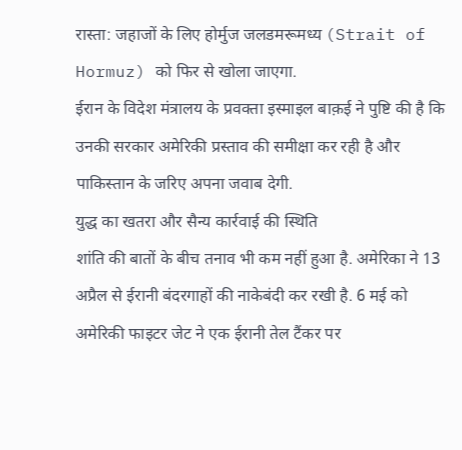रास्ता: जहाजों के लिए होर्मुज जलडमरूमध्य (Strait of Hormuz) को फिर से खोला जाएगा.
ईरान के विदेश मंत्रालय के प्रवक्ता इस्माइल बाक़ई ने पुष्टि की है कि उनकी सरकार अमेरिकी प्रस्ताव की समीक्षा कर रही है और पाकिस्तान के जरिए अपना जवाब देगी.
युद्ध का खतरा और सैन्य कार्रवाई की स्थिति
शांति की बातों के बीच तनाव भी कम नहीं हुआ है. अमेरिका ने 13 अप्रैल से ईरानी बंदरगाहों की नाकेबंदी कर रखी है. 6 मई को अमेरिकी फाइटर जेट ने एक ईरानी तेल टैंकर पर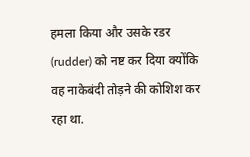हमला किया और उसके रडर (rudder) को नष्ट कर दिया क्योंकि वह नाकेबंदी तोड़ने की कोशिश कर रहा था.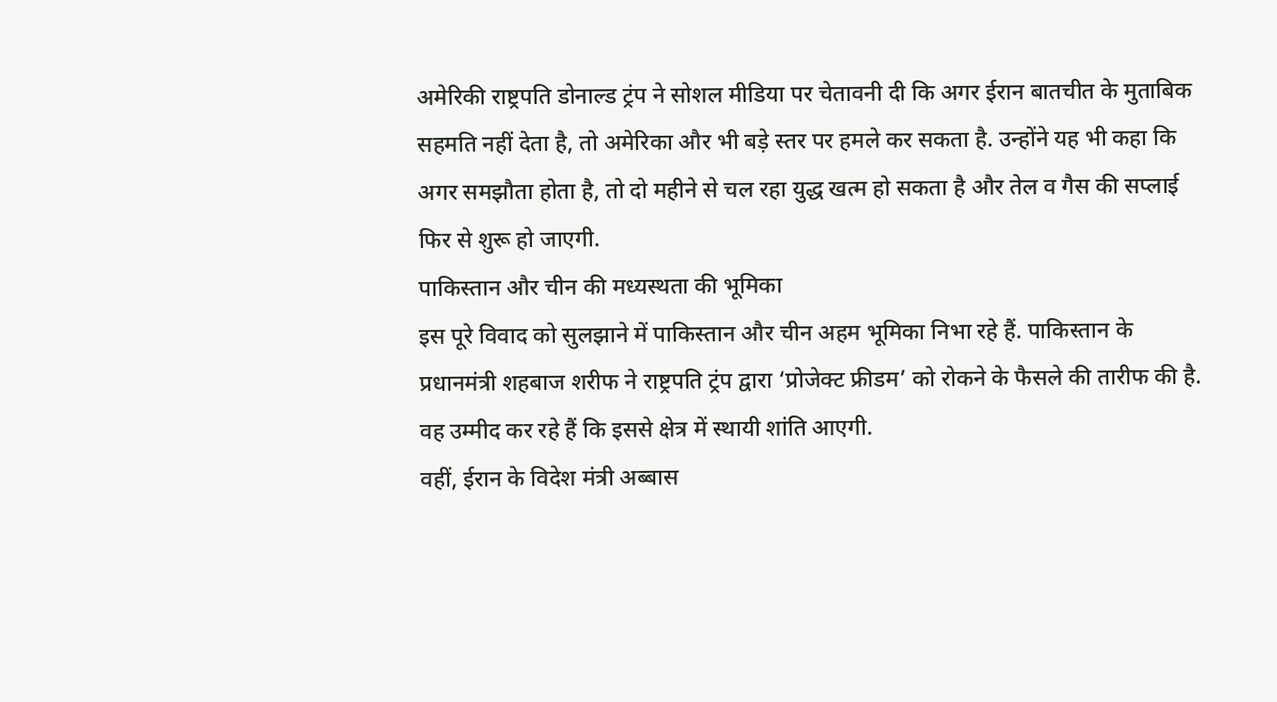अमेरिकी राष्ट्रपति डोनाल्ड ट्रंप ने सोशल मीडिया पर चेतावनी दी कि अगर ईरान बातचीत के मुताबिक सहमति नहीं देता है, तो अमेरिका और भी बड़े स्तर पर हमले कर सकता है. उन्होंने यह भी कहा कि अगर समझौता होता है, तो दो महीने से चल रहा युद्ध खत्म हो सकता है और तेल व गैस की सप्लाई फिर से शुरू हो जाएगी.
पाकिस्तान और चीन की मध्यस्थता की भूमिका
इस पूरे विवाद को सुलझाने में पाकिस्तान और चीन अहम भूमिका निभा रहे हैं. पाकिस्तान के प्रधानमंत्री शहबाज शरीफ ने राष्ट्रपति ट्रंप द्वारा ‘प्रोजेक्ट फ्रीडम’ को रोकने के फैसले की तारीफ की है. वह उम्मीद कर रहे हैं कि इससे क्षेत्र में स्थायी शांति आएगी.
वहीं, ईरान के विदेश मंत्री अब्बास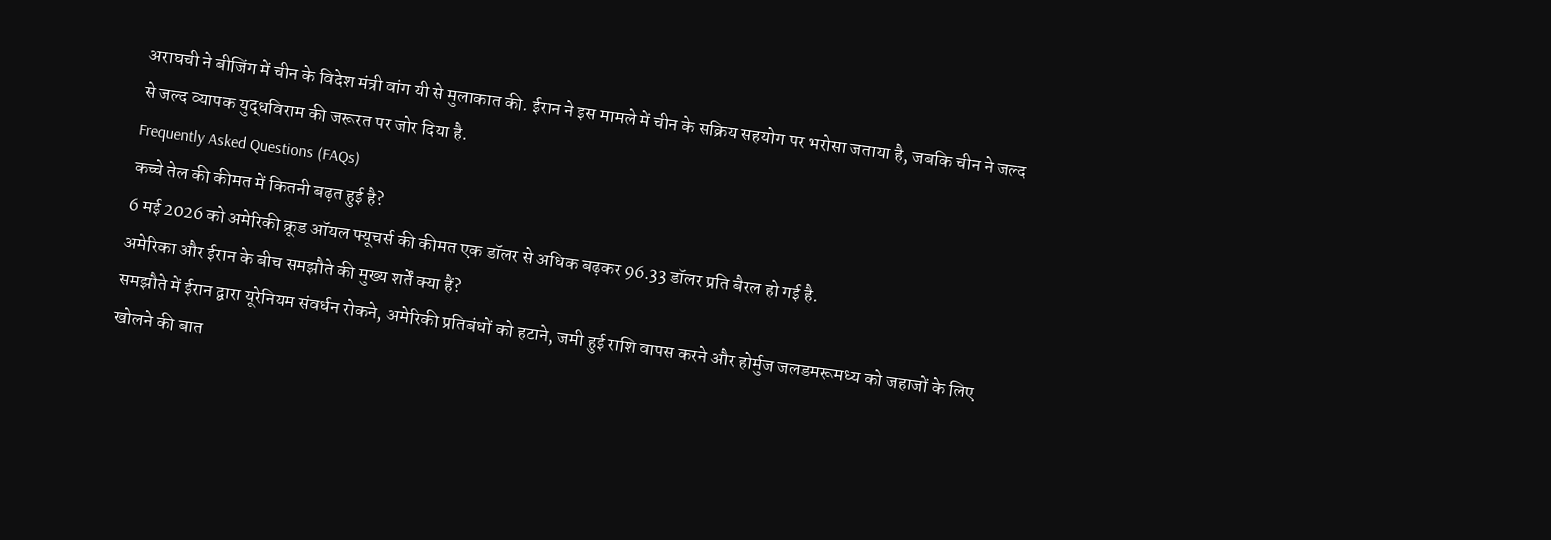अराघची ने बीजिंग में चीन के विदेश मंत्री वांग यी से मुलाकात की. ईरान ने इस मामले में चीन के सक्रिय सहयोग पर भरोसा जताया है, जबकि चीन ने जल्द से जल्द व्यापक युद्धविराम की जरूरत पर जोर दिया है.
Frequently Asked Questions (FAQs)
कच्चे तेल की कीमत में कितनी बढ़त हुई है?
6 मई 2026 को अमेरिकी क्रूड ऑयल फ्यूचर्स की कीमत एक डॉलर से अधिक बढ़कर 96.33 डॉलर प्रति बैरल हो गई है.
अमेरिका और ईरान के बीच समझौते की मुख्य शर्तें क्या हैं?
समझौते में ईरान द्वारा यूरेनियम संवर्धन रोकने, अमेरिकी प्रतिबंधों को हटाने, जमी हुई राशि वापस करने और होर्मुज जलडमरूमध्य को जहाजों के लिए खोलने की बात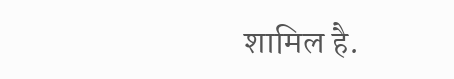शामिल है.